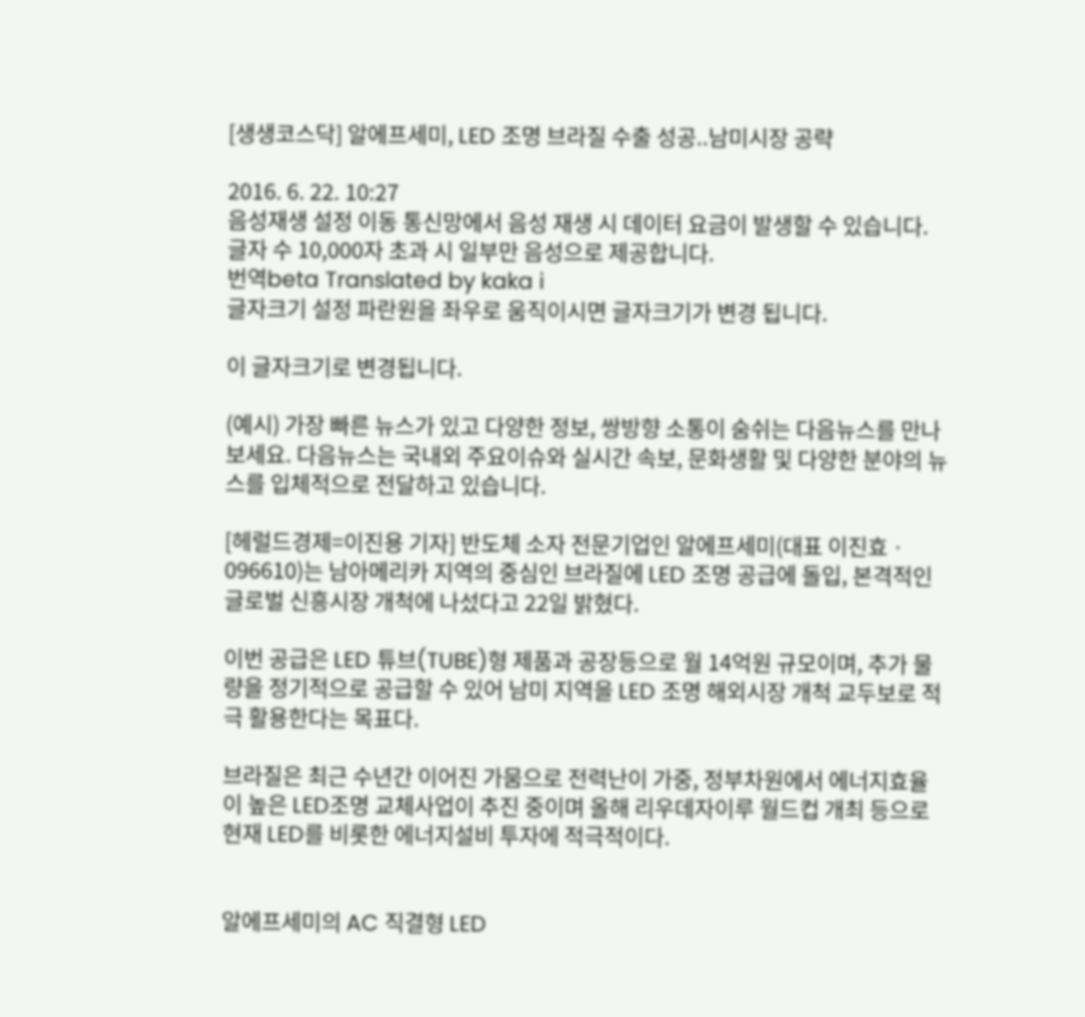[생생코스닥] 알에프세미, LED 조명 브라질 수출 성공..남미시장 공략

2016. 6. 22. 10:27
음성재생 설정 이동 통신망에서 음성 재생 시 데이터 요금이 발생할 수 있습니다. 글자 수 10,000자 초과 시 일부만 음성으로 제공합니다.
번역beta Translated by kaka i
글자크기 설정 파란원을 좌우로 움직이시면 글자크기가 변경 됩니다.

이 글자크기로 변경됩니다.

(예시) 가장 빠른 뉴스가 있고 다양한 정보, 쌍방향 소통이 숨쉬는 다음뉴스를 만나보세요. 다음뉴스는 국내외 주요이슈와 실시간 속보, 문화생활 및 다양한 분야의 뉴스를 입체적으로 전달하고 있습니다.

[헤럴드경제=이진용 기자] 반도체 소자 전문기업인 알에프세미(대표 이진효ㆍ096610)는 남아메리카 지역의 중심인 브라질에 LED 조명 공급에 돌입, 본격적인 글로벌 신흥시장 개척에 나섰다고 22일 밝혔다.

이번 공급은 LED 튜브(TUBE)형 제품과 공장등으로 월 14억원 규모이며, 추가 물량을 정기적으로 공급할 수 있어 남미 지역을 LED 조명 해외시장 개척 교두보로 적극 활용한다는 목표다.

브라질은 최근 수년간 이어진 가뭄으로 전력난이 가중, 정부차원에서 에너지효율이 높은 LED조명 교체사업이 추진 중이며 올해 리우데자이루 월드컵 개최 등으로 현재 LED를 비롯한 에너지설비 투자에 적극적이다.


알에프세미의 AC 직결형 LED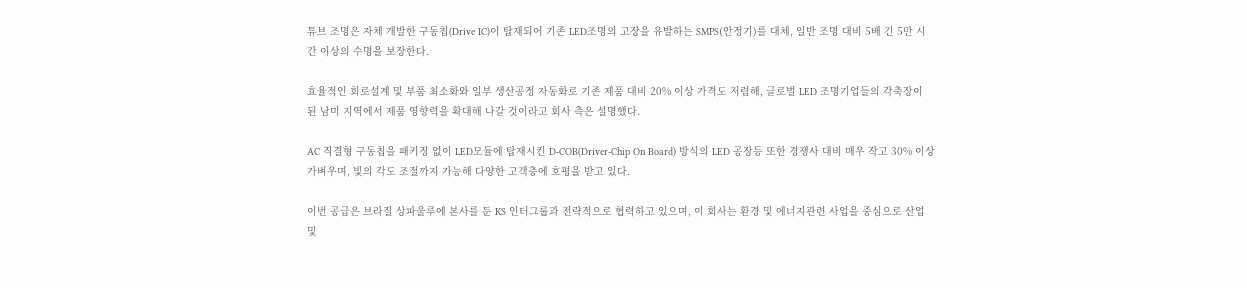튜브 조명은 자체 개발한 구동칩(Drive IC)이 탑재되어 기존 LED조명의 고장을 유발하는 SMPS(안정기)를 대체, 일반 조명 대비 5배 긴 5만 시간 이상의 수명을 보장한다.

효율적인 회로설계 및 부품 최소화와 일부 생산공정 자동화로 기존 제품 대비 20% 이상 가격도 저렴해, 글로벌 LED 조명기업들의 각축장이 된 남미 지역에서 제품 영향력을 확대해 나갈 것이라고 회사 측은 설명했다.

AC 직결형 구동칩을 패키징 없이 LED모듈에 탑재시킨 D-COB(Driver-Chip On Board) 방식의 LED 공장등 또한 경쟁사 대비 매우 작고 30% 이상 가벼우며, 빛의 각도 조절까지 가능해 다양한 고객층에 호평을 받고 있다.

이번 공급은 브라질 상파울루에 본사를 둔 KS 인터그룹과 전략적으로 협력하고 있으며, 이 회사는 환경 및 에너지관련 사업을 중심으로 산업 및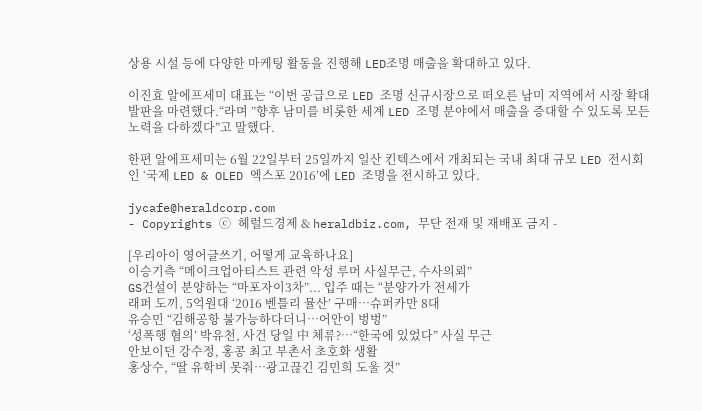상용 시설 등에 다양한 마케팅 활동을 진행해 LED조명 매출을 확대하고 있다.

이진효 알에프세미 대표는 “이번 공급으로 LED 조명 신규시장으로 떠오른 남미 지역에서 시장 확대 발판을 마련했다.“라며 ”향후 남미를 비롯한 세계 LED 조명 분야에서 매출을 증대할 수 있도록 모든 노력을 다하겠다”고 말했다.

한편 알에프세미는 6월 22일부터 25일까지 일산 킨텍스에서 개최되는 국내 최대 규모 LED 전시회인 ‘국제 LED & OLED 엑스포 2016’에 LED 조명을 전시하고 있다.

jycafe@heraldcorp.com
- Copyrights ⓒ 헤럴드경제 & heraldbiz.com, 무단 전재 및 재배포 금지 -

[우리아이 영어글쓰기, 어떻게 교육하나요]
이승기측 “메이크업아티스트 관련 악성 루머 사실무근, 수사의뢰”
GS건설이 분양하는 “마포자이3차”... 입주 때는 “분양가가 전세가
래퍼 도끼, 5억원대 ‘2016 벤틀리 뮬산’ 구매…슈퍼카만 8대
유승민 “김해공항 불가능하다더니…어안이 벙벙”
‘성폭행 혐의’ 박유천, 사건 당일 中 체류?…“한국에 있었다” 사실 무근
안보이던 강수정, 홍콩 최고 부촌서 초호화 생활
홍상수, “딸 유학비 못줘…광고끊긴 김민희 도울 것”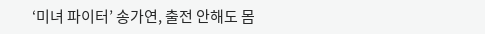‘미녀 파이터’ 송가연, 출전 안해도 몸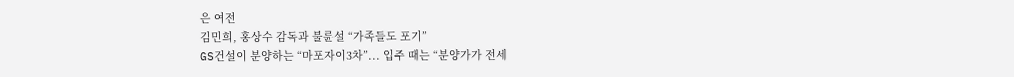은 여전
김민희, 홍상수 감독과 불륜설 “가족들도 포기”
GS건설이 분양하는 “마포자이3차”... 입주 때는 “분양가가 전세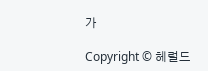가

Copyright © 헤럴드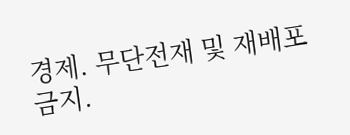경제. 무단전재 및 재배포 금지.